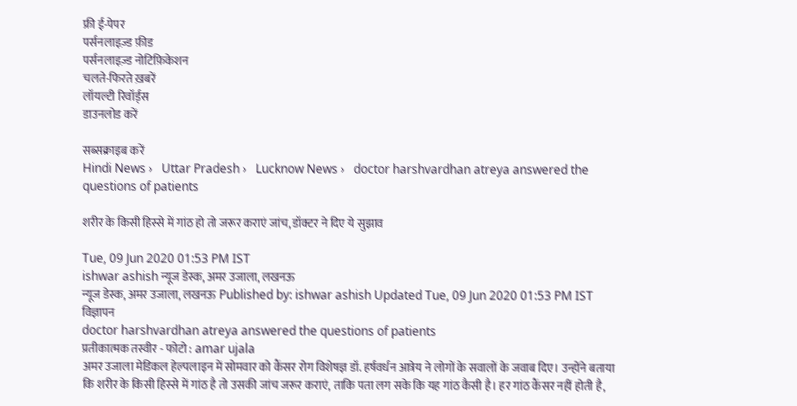फ्री ई-पेपर
पर्सनलाइज़्ड फ़ीड
पर्सनलाइज़्ड नोटिफ़िकेशन
चलते-फिरते ख़बरें
लॉयल्टी रिवॉर्ड्स
डाउनलोड करें

सब्सक्राइब करें
Hindi News ›   Uttar Pradesh ›   Lucknow News ›   doctor harshvardhan atreya answered the questions of patients

शरीर के किसी हिस्से में गांठ हो तो जरूर कराएं जांच, डॉक्टर ने दिए ये सुझाव

Tue, 09 Jun 2020 01:53 PM IST
ishwar ashish न्यूज डेस्क, अमर उजाला, लखनऊ
न्यूज डेस्क, अमर उजाला, लखनऊ Published by: ishwar ashish Updated Tue, 09 Jun 2020 01:53 PM IST
विज्ञापन
doctor harshvardhan atreya answered the questions of patients
प्रतीकात्मक तस्वीर - फोटो : amar ujala
अमर उजाला मेडिकल हेल्पलाइन में सोमवार को कैंसर रोग विशेषज्ञ डॉ. हर्षवर्धन आत्रेय ने लोगों के सवालों के जवाब दिए। उन्होंने बताया कि शरीर के किसी हिस्से में गांठ है तो उसकी जांच जरूर कराएं, ताकि पता लग सके कि यह गांठ कैसी है। हर गांठ कैंसर नहीं होती है,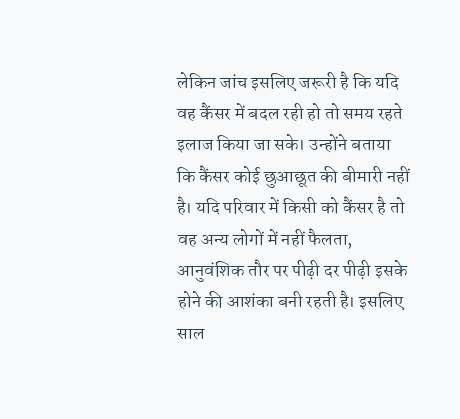लेकिन जांच इसलिए जरूरी है कि यदि वह कैंसर में बदल रही हो तो समय रहते इलाज किया जा सके। उन्होंने बताया कि कैंसर कोई छुआछूत की बीमारी नहीं है। यदि परिवार में किसी को कैंसर है तो वह अन्य लोगों में नहीं फैलता, आनुवंशिक तौर पर पीढ़ी दर पीढ़ी इसके होने की आशंका बनी रहती है। इसलिए साल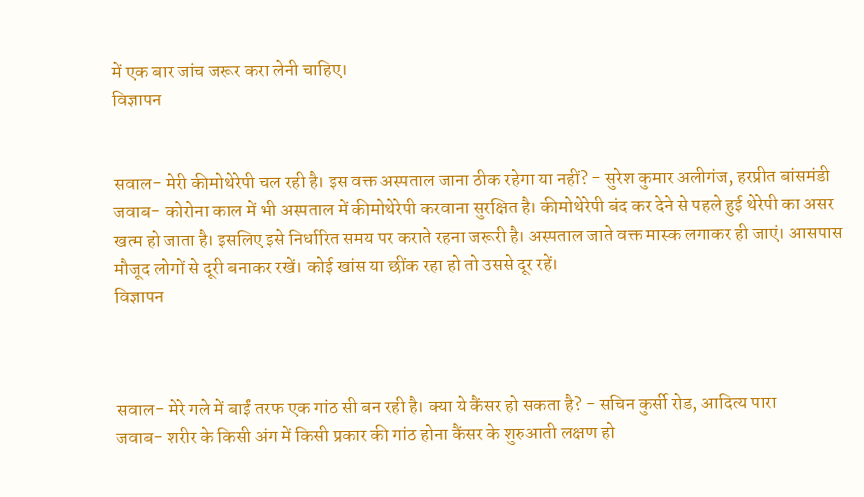में एक बार जांच जरूर करा लेनी चाहिए।
विज्ञापन


सवाल- मेरी कीमोथेरेपी चल रही है। इस वक्त अस्पताल जाना ठीक रहेगा या नहीं? - सुरेश कुमार अलीगंज, हरप्रीत बांसमंडी
जवाब- कोरोना काल में भी अस्पताल में कीमोथेरेपी करवाना सुरक्षित है। कीमोथेरेपी बंद कर देने से पहले हुई थेरेपी का असर खत्म हो जाता है। इसलिए इसे निर्धारित समय पर कराते रहना जरूरी है। अस्पताल जाते वक्त मास्क लगाकर ही जाएं। आसपास मौजूद लोगों से दूरी बनाकर रखें। कोई खांस या छींक रहा हो तो उससे दूर रहें।
विज्ञापन



सवाल- मेरे गले में बाईं तरफ एक गांठ सी बन रही है। क्या ये कैंसर हो सकता है? - सचिन कुर्सी रोड, आदित्य पारा
जवाब- शरीर के किसी अंग में किसी प्रकार की गांठ होना कैंसर के शुरुआती लक्षण हो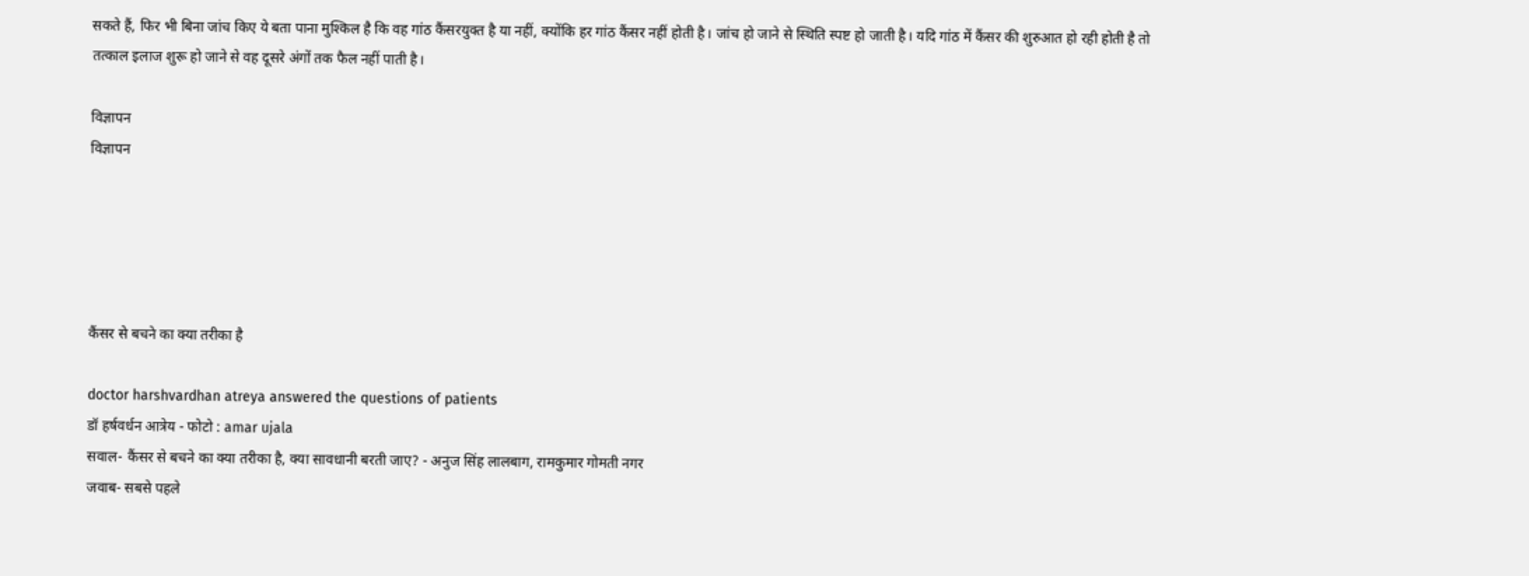सकते हैं, फिर भी बिना जांच किए ये बता पाना मुश्किल है कि वह गांठ कैंसरयुक्त है या नहीं, क्योंकि हर गांठ कैंसर नहीं होती है। जांच हो जाने से स्थिति स्पष्ट हो जाती है। यदि गांठ में कैंसर की शुरुआत हो रही होती है तो तत्काल इलाज शुरू हो जाने से वह दूसरे अंगों तक फैल नहीं पाती है।

विज्ञापन
विज्ञापन





कैंसर से बचने का क्या तरीका है

doctor harshvardhan atreya answered the questions of patients
डॉ हर्षवर्धन आत्रेय - फोटो : amar ujala
सवाल- कैंसर से बचने का क्या तरीका है, क्या सावधानी बरती जाए? - अनुज सिंह लालबाग, रामकुमार गोमती नगर
जवाब- सबसे पहले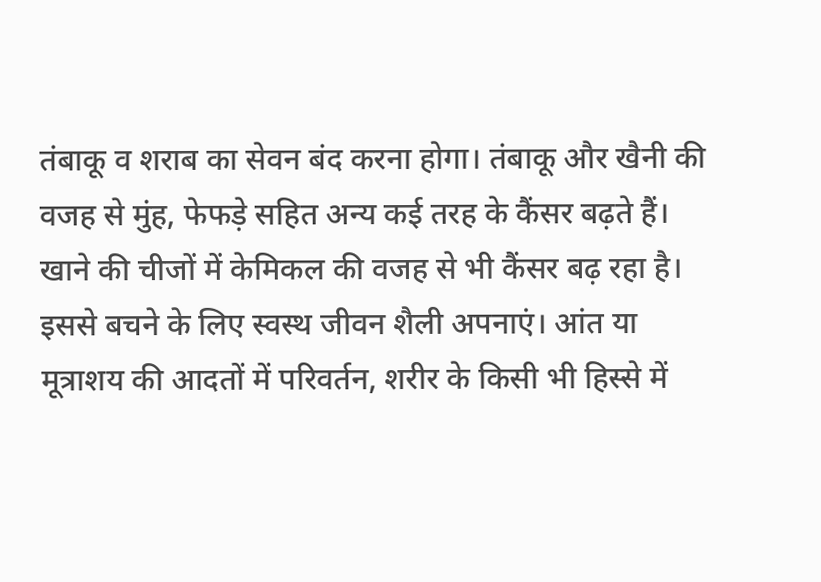तंबाकू व शराब का सेवन बंद करना होगा। तंबाकू और खैनी की वजह से मुंह, फेफड़े सहित अन्य कई तरह के कैंसर बढ़ते हैं। खाने की चीजों में केमिकल की वजह से भी कैंसर बढ़ रहा है। इससे बचने के लिए स्वस्थ जीवन शैली अपनाएं। आंत या मूत्राशय की आदतों में परिवर्तन, शरीर के किसी भी हिस्से में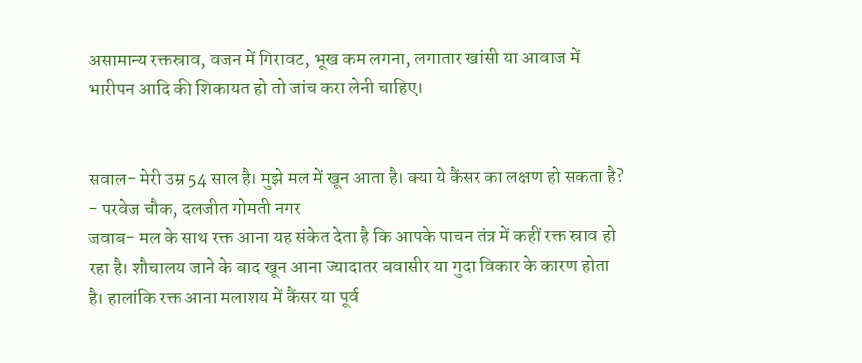असामान्य रक्तस्राव, वजन में गिरावट, भूख कम लगना, लगातार खांसी या आवाज में भारीपन आदि की शिकायत हो तो जांच करा लेनी चाहिए।


सवाल- मेरी उम्र 54 साल है। मुझे मल में खून आता है। क्या ये कैंसर का लक्षण हो सकता है? - परवेज चौक, दलजीत गोमती नगर
जवाब- मल के साथ रक्त आना यह संकेत देता है कि आपके पाचन तंत्र में कहीं रक्त स्राव हो रहा है। शौचालय जाने के बाद खून आना ज्यादातर बवासीर या गुदा विकार के कारण होता है। हालांकि रक्त आना मलाशय में कैंसर या पूर्व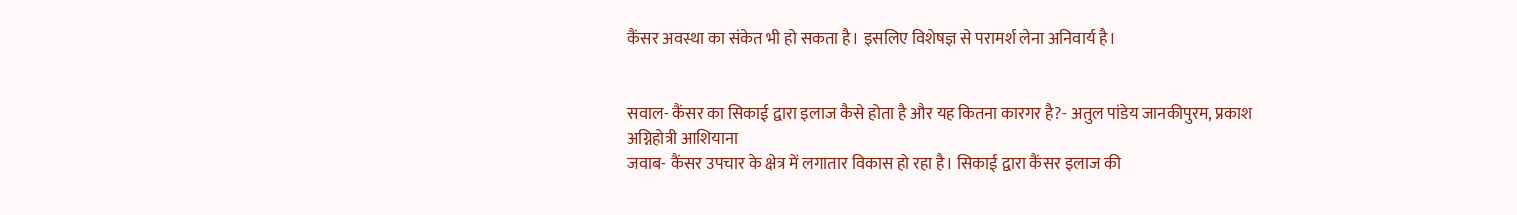कैंसर अवस्था का संकेत भी हो सकता है। इसलिए विशेषज्ञ से परामर्श लेना अनिवार्य है।


सवाल- कैंसर का सिकाई द्वारा इलाज कैसे होता है और यह कितना कारगर है?- अतुल पांडेय जानकीपुरम, प्रकाश अग्निहोत्री आशियाना
जवाब- कैंसर उपचार के क्षेत्र में लगातार विकास हो रहा है। सिकाई द्वारा कैंसर इलाज की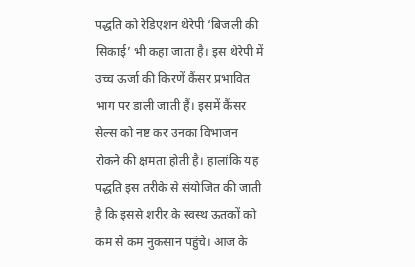पद्धति को रेडिएशन थेरेपी ‘बिजली की सिकाई’ भी कहा जाता है। इस थेरेपी में उच्च ऊर्जा की किरणें कैंसर प्रभावित भाग पर डाली जाती हैं। इसमें कैंसर सेल्स को नष्ट कर उनका विभाजन रोकने की क्षमता होती है। हालांकि यह पद्धति इस तरीके से संयोजित की जाती है कि इससे शरीर के स्वस्थ ऊतकों को कम से कम नुकसान पहुंचे। आज के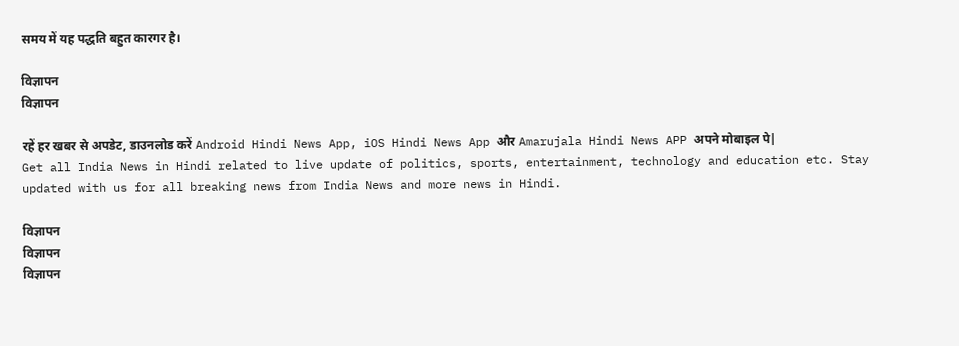समय में यह पद्धति बहुत कारगर है।

विज्ञापन
विज्ञापन

रहें हर खबर से अपडेट, डाउनलोड करें Android Hindi News App, iOS Hindi News App और Amarujala Hindi News APP अपने मोबाइल पे|
Get all India News in Hindi related to live update of politics, sports, entertainment, technology and education etc. Stay updated with us for all breaking news from India News and more news in Hindi.

विज्ञापन
विज्ञापन
विज्ञापन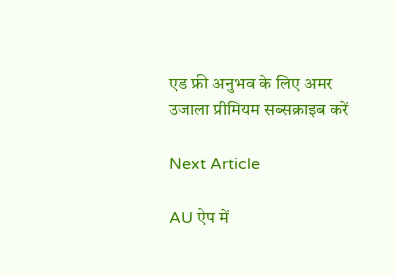एड फ्री अनुभव के लिए अमर उजाला प्रीमियम सब्सक्राइब करें

Next Article

AU ऐप में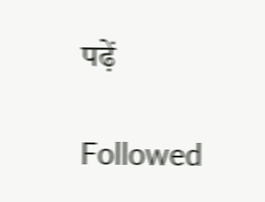पढ़ें

Followed